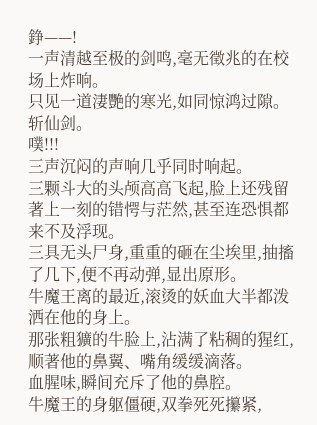錚——!
一声清越至极的剑鸣,毫无徵兆的在校场上炸响。
只见一道淒艷的寒光,如同惊鸿过隙。
斩仙剑。
噗!!!
三声沉闷的声响几乎同时响起。
三颗斗大的头颅高高飞起,脸上还残留著上一刻的错愕与茫然,甚至连恐惧都来不及浮现。
三具无头尸身,重重的砸在尘埃里,抽搐了几下,便不再动弹,显出原形。
牛魔王离的最近,滚烫的妖血大半都泼洒在他的身上。
那张粗獷的牛脸上,沾满了粘稠的猩红,顺著他的鼻翼、嘴角缓缓滴落。
血腥味,瞬间充斥了他的鼻腔。
牛魔王的身躯僵硬,双拳死死攥紧,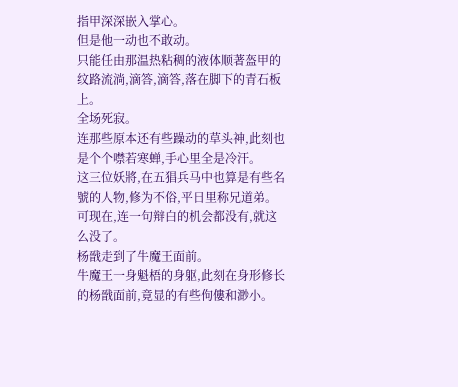指甲深深嵌入掌心。
但是他一动也不敢动。
只能任由那温热粘稠的液体顺著盔甲的纹路流淌,滴答,滴答,落在脚下的青石板上。
全场死寂。
连那些原本还有些躁动的草头神,此刻也是个个噤若寒蝉,手心里全是冷汗。
这三位妖將,在五猖兵马中也算是有些名號的人物,修为不俗,平日里称兄道弟。
可现在,连一句辩白的机会都没有,就这么没了。
杨戩走到了牛魔王面前。
牛魔王一身魁梧的身躯,此刻在身形修长的杨戩面前,竟显的有些佝僂和渺小。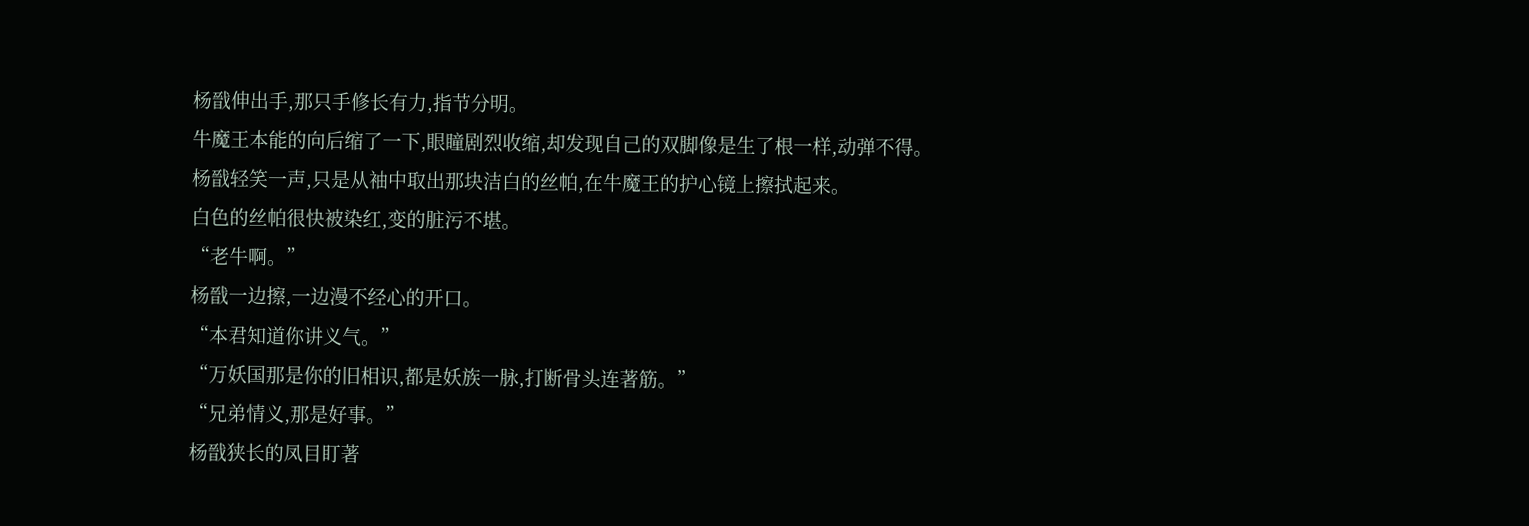杨戩伸出手,那只手修长有力,指节分明。
牛魔王本能的向后缩了一下,眼瞳剧烈收缩,却发现自己的双脚像是生了根一样,动弹不得。
杨戩轻笑一声,只是从袖中取出那块洁白的丝帕,在牛魔王的护心镜上擦拭起来。
白色的丝帕很快被染红,变的脏污不堪。
“老牛啊。”
杨戩一边擦,一边漫不经心的开口。
“本君知道你讲义气。”
“万妖国那是你的旧相识,都是妖族一脉,打断骨头连著筋。”
“兄弟情义,那是好事。”
杨戩狭长的凤目盯著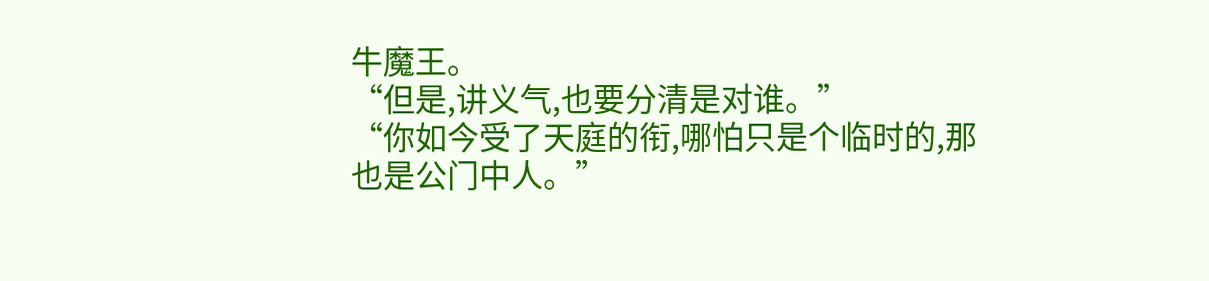牛魔王。
“但是,讲义气,也要分清是对谁。”
“你如今受了天庭的衔,哪怕只是个临时的,那也是公门中人。”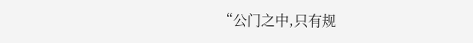“公门之中,只有规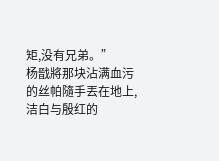矩,没有兄弟。”
杨戩將那块沾满血污的丝帕隨手丟在地上,洁白与殷红的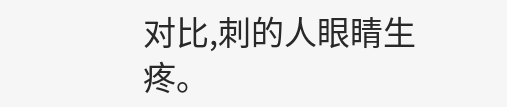对比,刺的人眼睛生疼。